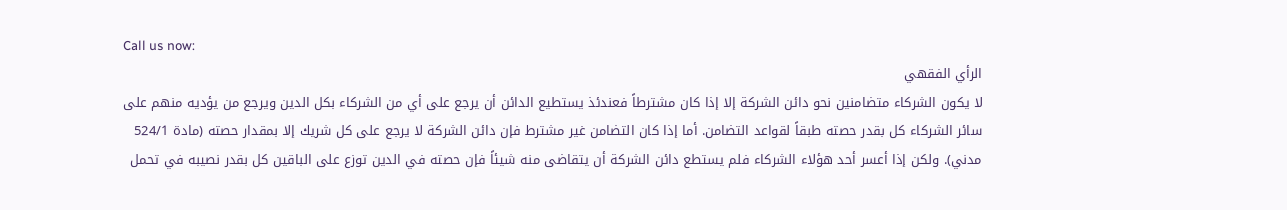Call us now:
الرأي الفقهي
لا يكون الشركاء متضامنين نحو دائن الشركة إلا إذا كان مشترطاً فعندئذ يستطيع الدائن أن يرجع على أي من الشركاء بكل الدين ويرجع من يؤديه منهم على سائر الشركاء كل بقدر حصته طبقاً لقواعد التضامن. أما إذا كان التضامن غير مشترط فإن دائن الشركة لا يرجع على كل شريك إلا بمقدار حصته (مادة 524/1 مدني). ولكن إذا أعسر أحد هؤلاء الشركاء فلم يستطع دائن الشركة أن يتقاضى منه شيئاً فإن حصته في الدين توزع على الباقين كل بقدر نصيبه في تحمل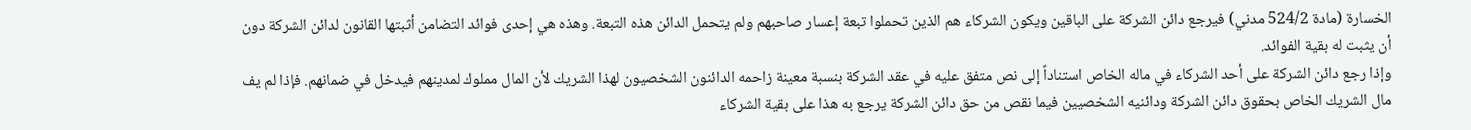الخسارة (مادة 524/2 مدني) فيرجع دائن الشركة على الباقين ويكون الشركاء هم الذين تحملوا تبعة إعسار صاحبهم ولم يتحمل الدائن هذه التبعة. وهذه هي إحدى فوائد التضامن أثبتها القانون لدائن الشركة دون أن يثبت له بقية الفوائد.
وإذا رجع دائن الشركة على أحد الشركاء في ماله الخاص استناداً إلى نص متفق عليه في عقد الشركة بنسبة معينة زاحمه الدائنون الشخصيون لهذا الشريك لأن المال مملوك لمدينهم فيدخل في ضمانهم. فإذا لم يف مال الشريك الخاص بحقوق دائن الشركة ودائنيه الشخصيين فيما نقص من حق دائن الشركة يرجع به هذا على بقية الشركاء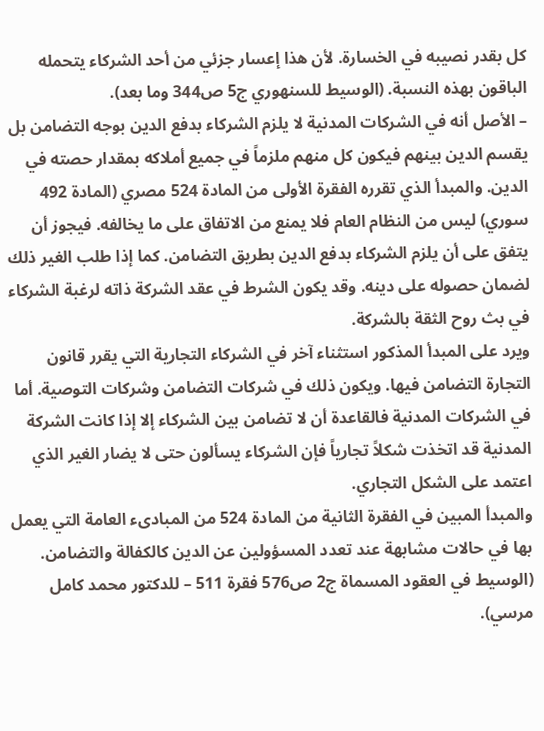كل بقدر نصيبه في الخسارة. لأن هذا إعسار جزئي من أحد الشركاء يتحمله الباقون بهذه النسبة. (الوسيط للسنهوري ج5 ص344 وما بعد).
– الأصل أنه في الشركات المدنية لا يلزم الشركاء بدفع الدين بوجه التضامن بل يقسم الدين بينهم فيكون كل منهم ملزماً في جميع أملاكه بمقدار حصته في الدين. والمبدأ الذي تقرره الفقرة الأولى من المادة 524 مصري (المادة 492 سوري) ليس من النظام العام فلا يمنع من الاتفاق على ما يخالفه. فيجوز أن يتفق على أن يلزم الشركاء بدفع الدين بطريق التضامن. كما إذا طلب الغير ذلك لضمان حصوله على دينه. وقد يكون الشرط في عقد الشركة ذاته لرغبة الشركاء في بث روح الثقة بالشركة.
ويرد على المبدأ المذكور استثناء آخر في الشركاء التجارية التي يقرر قانون التجارة التضامن فيها. ويكون ذلك في شركات التضامن وشركات التوصية. أما في الشركات المدنية فالقاعدة أن لا تضامن بين الشركاء إلا إذا كانت الشركة المدنية قد اتخذت شكلاً تجارياً فإن الشركاء يسألون حتى لا يضار الغير الذي اعتمد على الشكل التجاري.
والمبدأ المبين في الفقرة الثانية من المادة 524 من المبادىء العامة التي يعمل بها في حالات مشابهة عند تعدد المسؤولين عن الدين كالكفالة والتضامن. (الوسيط في العقود المسماة ج2 ص576 فقرة 511 – للدكتور محمد كامل مرسي).